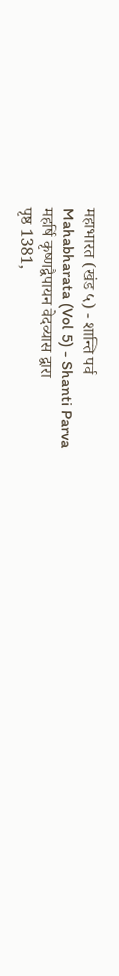महाभारत (खंड ५) - शान्ति पर्व
Mahabharata (Vol 5) - Shanti Parva
महर्षि कृष्णद्वैपायन वेदव्यास द्वारा
पृष्ठ 1381,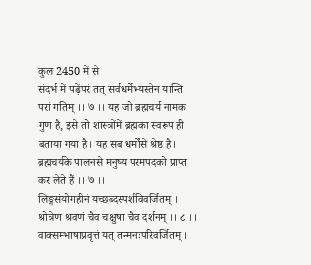कुल 2450 में से
संदर्भ में पढ़ेंपरं तत् सर्वधर्मेभ्यस्तेन यान्ति परां गतिम् ।। ७ ।। यह जो ब्रह्मचर्य नामक गुण है, इसे तो शास्त्रोंमें ब्रह्मका स्वरूप ही बताया गया है। यह सब धर्मोंसे श्रेष्ठ है। ब्रह्मचर्यके पालनसे मनुष्य परमपदको प्राप्त कर लेते हैं ।। ७ ।।
लिङ्गसंयोगहीनं यच्छब्दस्पर्शविवर्जितम् । श्रोत्रेण श्रवणं चैव चक्षुषा चैव दर्शनम् ।। ८ ।। वाक्सम्भाषाप्रवृत्तं यत् तन्मनःपरिवर्जितम् ।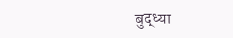बुद्ध्या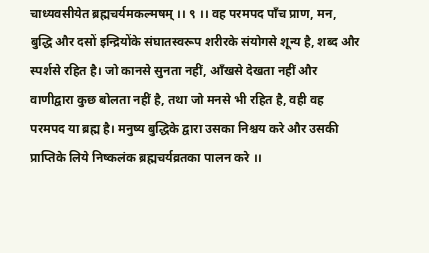चाध्यवसीयेत ब्रह्मचर्यमकल्मषम् ।। ९ ।। वह परमपद पाँच प्राण, मन, बुद्धि और दसों इन्द्रियोंके संघातस्वरूप शरीरके संयोगसे शून्य है, शब्द और स्पर्शसे रहित है। जो कानसे सुनता नहीं, आँखसे देखता नहीं और वाणीद्वारा कुछ बोलता नहीं है, तथा जो मनसे भी रहित है, वही वह परमपद या ब्रह्म है। मनुष्य बुद्धिके द्वारा उसका निश्चय करे और उसकी प्राप्तिके लिये निष्कलंक ब्रह्मचर्यव्रतका पालन करे ।।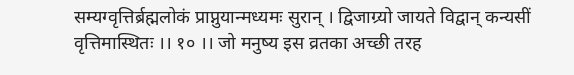सम्यग्वृत्तिर्ब्रह्मलोकं प्राप्नुयान्मध्यमः सुरान् । द्विजाग्र्यो जायते विद्वान् कन्यसीं वृत्तिमास्थितः ।। १० ।। जो मनुष्य इस व्रतका अच्छी तरह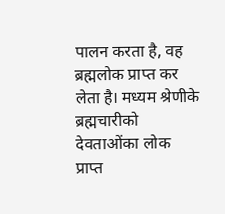पालन करता है, वह ब्रह्मलोक प्राप्त कर लेता है। मध्यम श्रेणीके ब्रह्मचारीको देवताओंका लोक प्राप्त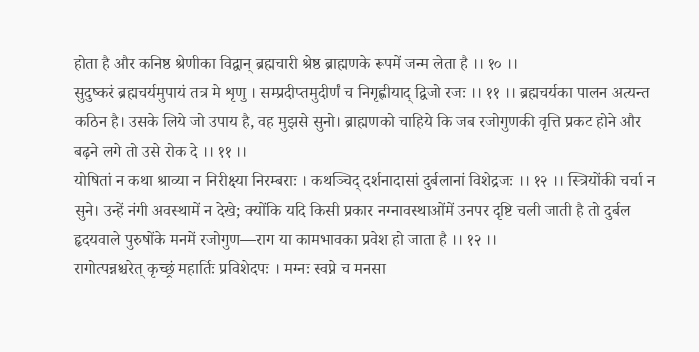होता है और कनिष्ठ श्रेणीका विद्वान् ब्रह्मचारी श्रेष्ठ ब्राह्मणके रूपमें जन्म लेता है ।। १० ।।
सुदुष्करं ब्रह्मचर्यमुपायं तत्र मे शृणु । सम्प्रदीप्तमुदीर्णं च निगृह्णीयाद् द्विजो रजः ।। ११ ।। ब्रह्मचर्यका पालन अत्यन्त कठिन है। उसके लिये जो उपाय है, वह मुझसे सुनो। ब्राह्मणको चाहिये कि जब रजोगुणकी वृत्ति प्रकट होने और बढ़ने लगे तो उसे रोक दे ।। ११ ।।
योषितां न कथा श्राव्या न निरीक्ष्या निरम्बराः । कथञ्चिद् दर्शनादासां दुर्बलानां विशेद्रजः ।। १२ ।। स्त्रियोंकी चर्चा न सुने। उन्हें नंगी अवस्थामें न देखे; क्योंकि यदि किसी प्रकार नग्नावस्थाओंमें उनपर दृष्टि चली जाती है तो दुर्बल हृदयवाले पुरुषोंके मनमें रजोगुण—राग या कामभावका प्रवेश हो जाता है ।। १२ ।।
रागोत्पन्नश्चरेत् कृच्छ्रं महार्तिः प्रविशेदपः । मग्नः स्वप्ने च मनसा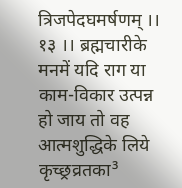त्रिजपेदघमर्षणम् ।। १३ ।। ब्रह्मचारीके मनमें यदि राग या काम-विकार उत्पन्न हो जाय तो वह आत्मशुद्धिके लिये कृच्छ्रव्रतका³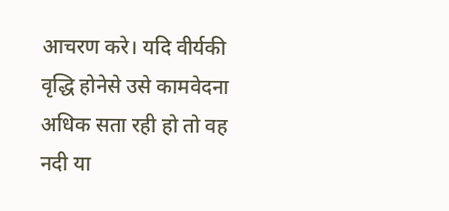आचरण करे। यदि वीर्यकी वृद्धि होनेसे उसे कामवेदना अधिक सता रही हो तो वह नदी या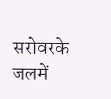सरोवरके जलमें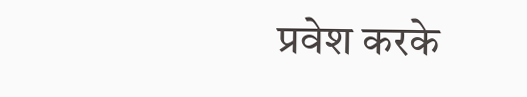प्रवेश करके